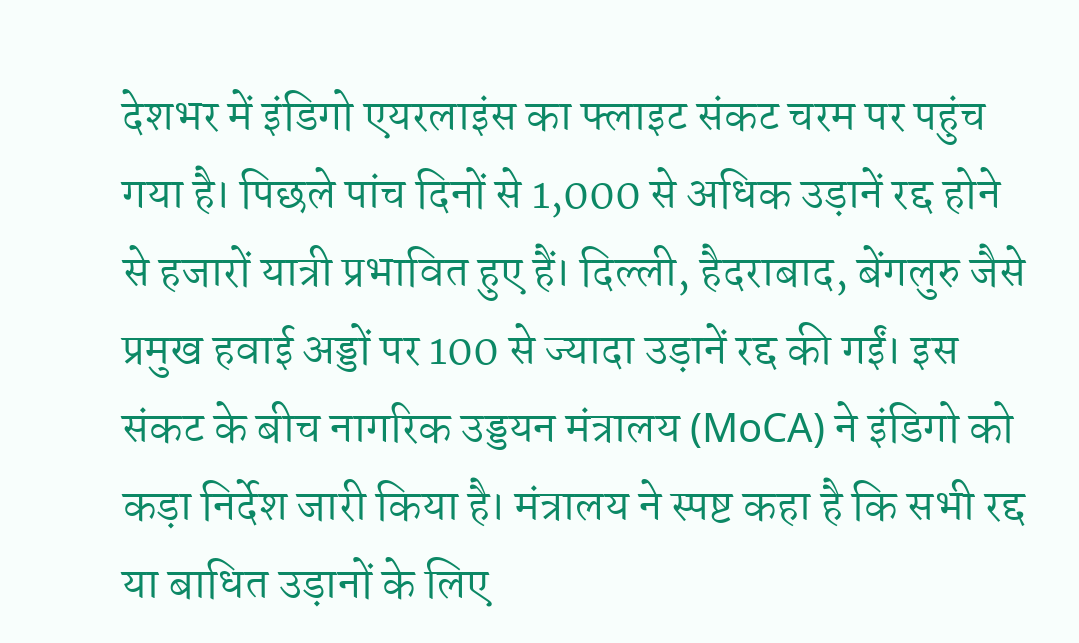देशभर में इंडिगो एयरलाइंस का फ्लाइट संकट चरम पर पहुंच गया है। पिछले पांच दिनों से 1,000 से अधिक उड़ानें रद्द होने से हजारों यात्री प्रभावित हुए हैं। दिल्ली, हैदराबाद, बेंगलुरु जैसे प्रमुख हवाई अड्डों पर 100 से ज्यादा उड़ानें रद्द की गईं। इस संकट के बीच नागरिक उड्डयन मंत्रालय (MoCA) ने इंडिगो को कड़ा निर्देश जारी किया है। मंत्रालय ने स्पष्ट कहा है कि सभी रद्द या बाधित उड़ानों के लिए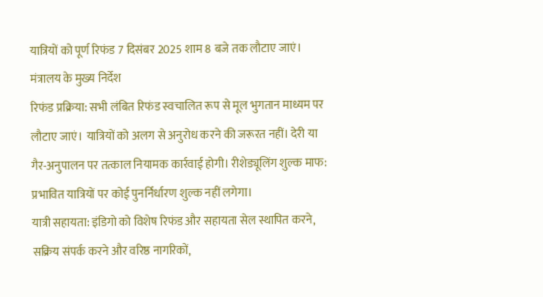यात्रियों को पूर्ण रिफंड 7 दिसंबर 2025 शाम 8 बजे तक लौटाए जाएं।
मंत्रालय के मुख्य निर्देश
रिफंड प्रक्रिया: सभी लंबित रिफंड स्वचालित रूप से मूल भुगतान माध्यम पर लौटाए जाएं। यात्रियों को अलग से अनुरोध करने की जरूरत नहीं। देरी या गैर-अनुपालन पर तत्काल नियामक कार्रवाई होगी। रीशेड्यूलिंग शुल्क माफ: प्रभावित यात्रियों पर कोई पुनर्निर्धारण शुल्क नहीं लगेगा।
यात्री सहायता: इंडिगो को विशेष रिफंड और सहायता सेल स्थापित करने, सक्रिय संपर्क करने और वरिष्ठ नागरिकों,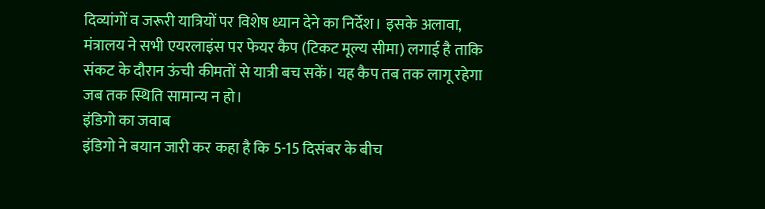दिव्यांगों व जरूरी यात्रियों पर विशेष ध्यान देने का निर्देश। इसके अलावा, मंत्रालय ने सभी एयरलाइंस पर फेयर कैप (टिकट मूल्य सीमा) लगाई है ताकि संकट के दौरान ऊंची कीमतों से यात्री बच सकें। यह कैप तब तक लागू रहेगा जब तक स्थिति सामान्य न हो।
इंडिगो का जवाब
इंडिगो ने बयान जारी कर कहा है कि 5-15 दिसंबर के बीच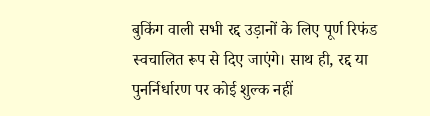बुकिंग वाली सभी रद्द उड़ानों के लिए पूर्ण रिफंड स्वचालित रूप से दिए जाएंगे। साथ ही, रद्द या पुनर्निर्धारण पर कोई शुल्क नहीं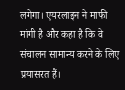लगेगा। एयरलाइन ने माफी मांगी है और कहा है कि वे संचालन सामान्य करने के लिए प्रयासरत हैं।